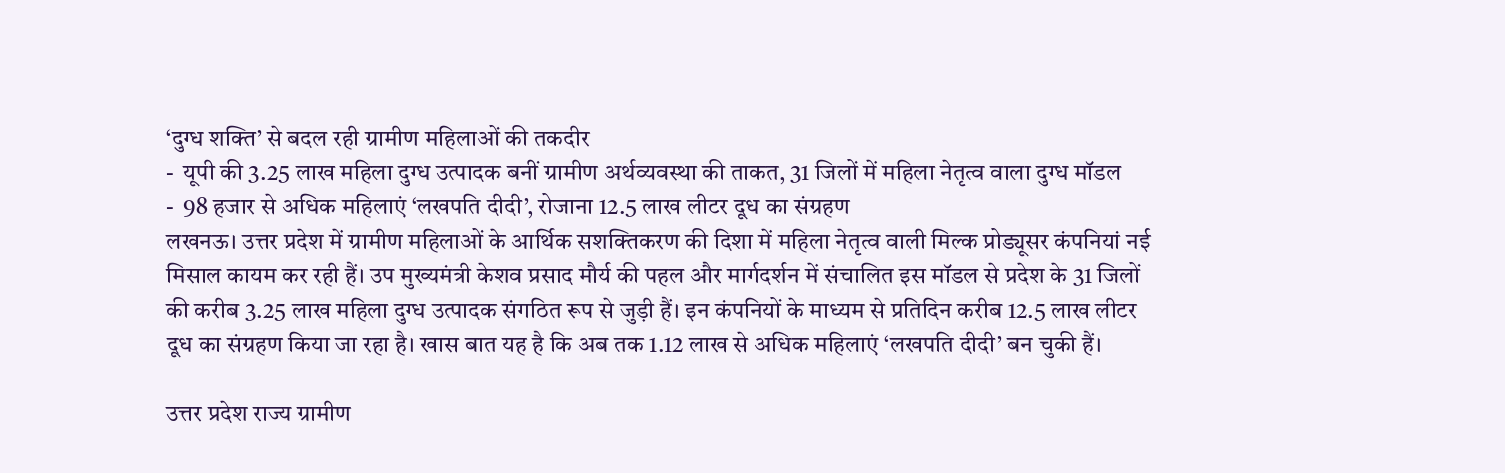‘दुग्ध शक्ति’ से बदल रही ग्रामीण महिलाओं की तकदीर
-  यूपी की 3.25 लाख महिला दुग्ध उत्पादक बनीं ग्रामीण अर्थव्यवस्था की ताकत, 31 जिलों में महिला नेतृत्व वाला दुग्ध मॉडल
-  98 हजार से अधिक महिलाएं ‘लखपति दीदी’, रोजाना 12.5 लाख लीटर दूध का संग्रहण
लखनऊ। उत्तर प्रदेश में ग्रामीण महिलाओं के आर्थिक सशक्तिकरण की दिशा में महिला नेतृत्व वाली मिल्क प्रोड्यूसर कंपनियां नई मिसाल कायम कर रही हैं। उप मुख्यमंत्री केशव प्रसाद मौर्य की पहल और मार्गदर्शन में संचालित इस मॉडल से प्रदेश के 31 जिलों की करीब 3.25 लाख महिला दुग्ध उत्पादक संगठित रूप से जुड़ी हैं। इन कंपनियों के माध्यम से प्रतिदिन करीब 12.5 लाख लीटर दूध का संग्रहण किया जा रहा है। खास बात यह है कि अब तक 1.12 लाख से अधिक महिलाएं ‘लखपति दीदी’ बन चुकी हैं।

उत्तर प्रदेश राज्य ग्रामीण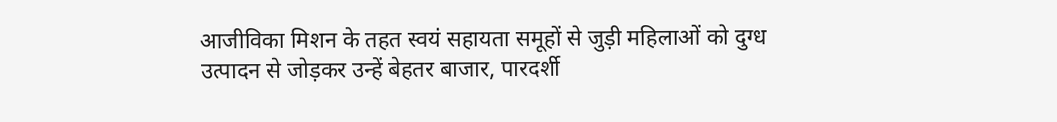आजीविका मिशन के तहत स्वयं सहायता समूहों से जुड़ी महिलाओं को दुग्ध उत्पादन से जोड़कर उन्हें बेहतर बाजार, पारदर्शी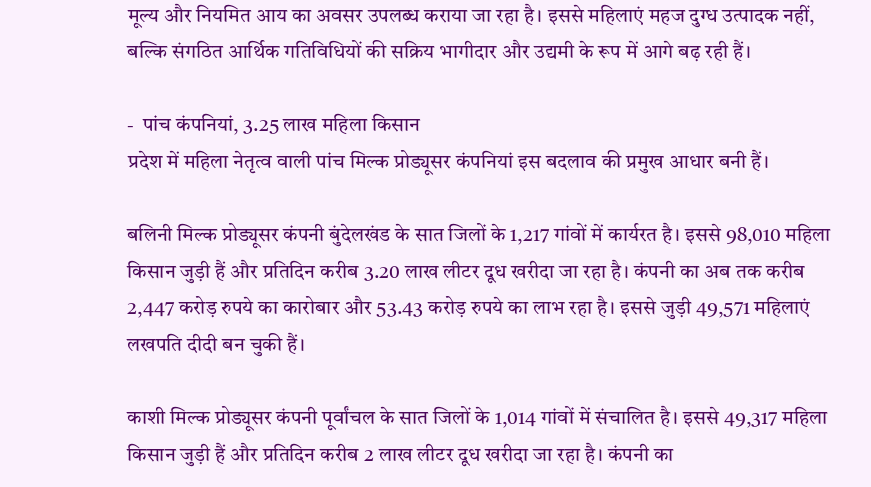मूल्य और नियमित आय का अवसर उपलब्ध कराया जा रहा है। इससे महिलाएं महज दुग्ध उत्पादक नहीं, बल्कि संगठित आर्थिक गतिविधियों की सक्रिय भागीदार और उद्यमी के रूप में आगे बढ़ रही हैं।

-  पांच कंपनियां, 3.25 लाख महिला किसान
प्रदेश में महिला नेतृत्व वाली पांच मिल्क प्रोड्यूसर कंपनियां इस बदलाव की प्रमुख आधार बनी हैं।

बलिनी मिल्क प्रोड्यूसर कंपनी बुंदेलखंड के सात जिलों के 1,217 गांवों में कार्यरत है। इससे 98,010 महिला किसान जुड़ी हैं और प्रतिदिन करीब 3.20 लाख लीटर दूध खरीदा जा रहा है। कंपनी का अब तक करीब 2,447 करोड़ रुपये का कारोबार और 53.43 करोड़ रुपये का लाभ रहा है। इससे जुड़ी 49,571 महिलाएं लखपति दीदी बन चुकी हैं।

काशी मिल्क प्रोड्यूसर कंपनी पूर्वांचल के सात जिलों के 1,014 गांवों में संचालित है। इससे 49,317 महिला किसान जुड़ी हैं और प्रतिदिन करीब 2 लाख लीटर दूध खरीदा जा रहा है। कंपनी का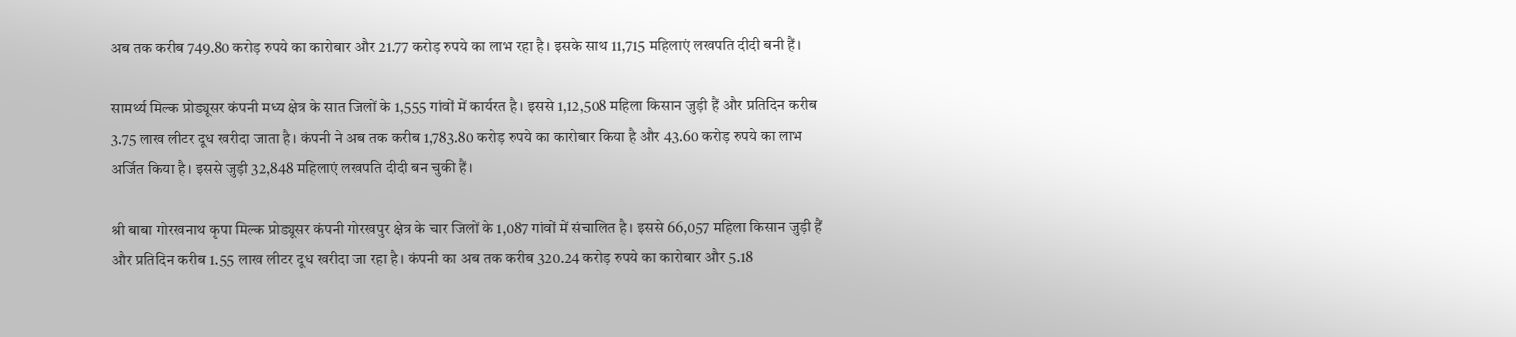अब तक करीब 749.80 करोड़ रुपये का कारोबार और 21.77 करोड़ रुपये का लाभ रहा है। इसके साथ 11,715 महिलाएं लखपति दीदी बनी हैं।

सामर्थ्य मिल्क प्रोड्यूसर कंपनी मध्य क्षेत्र के सात जिलों के 1,555 गांवों में कार्यरत है। इससे 1,12,508 महिला किसान जुड़ी हैं और प्रतिदिन करीब 3.75 लाख लीटर दूध खरीदा जाता है। कंपनी ने अब तक करीब 1,783.80 करोड़ रुपये का कारोबार किया है और 43.60 करोड़ रुपये का लाभ अर्जित किया है। इससे जुड़ी 32,848 महिलाएं लखपति दीदी बन चुकी हैं।

श्री बाबा गोरखनाथ कृपा मिल्क प्रोड्यूसर कंपनी गोरखपुर क्षेत्र के चार जिलों के 1,087 गांवों में संचालित है। इससे 66,057 महिला किसान जुड़ी हैं और प्रतिदिन करीब 1.55 लाख लीटर दूध खरीदा जा रहा है। कंपनी का अब तक करीब 320.24 करोड़ रुपये का कारोबार और 5.18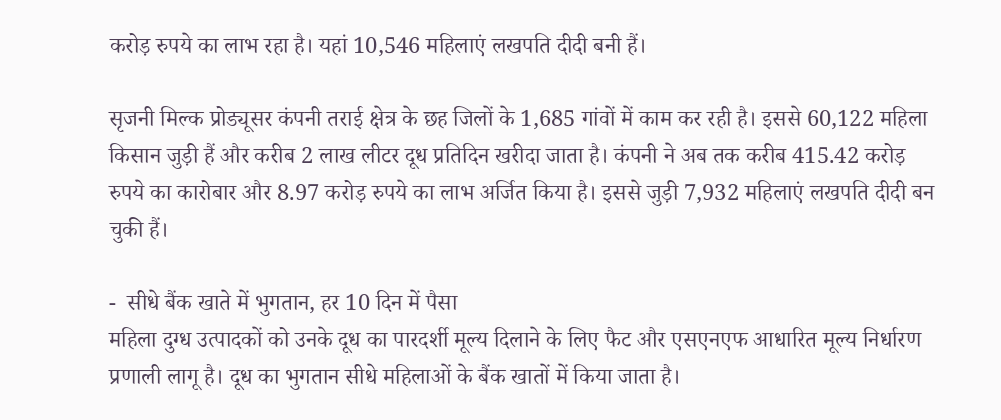करोड़ रुपये का लाभ रहा है। यहां 10,546 महिलाएं लखपति दीदी बनी हैं।

सृजनी मिल्क प्रोड्यूसर कंपनी तराई क्षेत्र के छह जिलों के 1,685 गांवों में काम कर रही है। इससे 60,122 महिला किसान जुड़ी हैं और करीब 2 लाख लीटर दूध प्रतिदिन खरीदा जाता है। कंपनी ने अब तक करीब 415.42 करोड़ रुपये का कारोबार और 8.97 करोड़ रुपये का लाभ अर्जित किया है। इससे जुड़ी 7,932 महिलाएं लखपति दीदी बन चुकी हैं।

-  सीधे बैंक खाते में भुगतान, हर 10 दिन में पैसा
महिला दुग्ध उत्पादकों को उनके दूध का पारदर्शी मूल्य दिलाने के लिए फैट और एसएनएफ आधारित मूल्य निर्धारण प्रणाली लागू है। दूध का भुगतान सीधे महिलाओं के बैंक खातों में किया जाता है।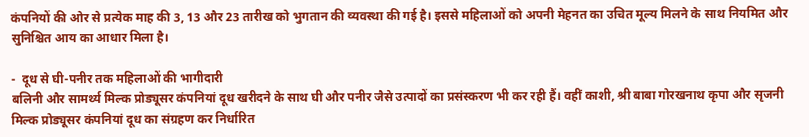कंपनियों की ओर से प्रत्येक माह की 3, 13 और 23 तारीख को भुगतान की व्यवस्था की गई है। इससे महिलाओं को अपनी मेहनत का उचित मूल्य मिलने के साथ नियमित और सुनिश्चित आय का आधार मिला है।

-  दूध से घी-पनीर तक महिलाओं की भागीदारी
बलिनी और सामर्थ्य मिल्क प्रोड्यूसर कंपनियां दूध खरीदने के साथ घी और पनीर जैसे उत्पादों का प्रसंस्करण भी कर रही हैं। वहीं काशी, श्री बाबा गोरखनाथ कृपा और सृजनी मिल्क प्रोड्यूसर कंपनियां दूध का संग्रहण कर निर्धारित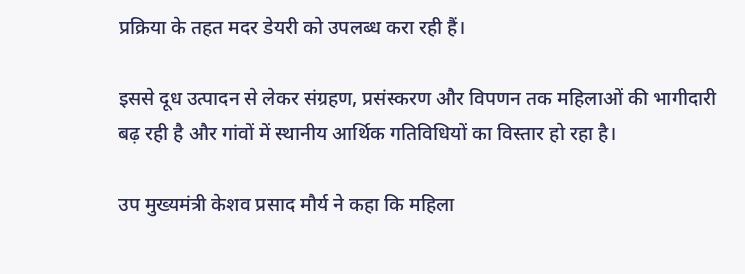प्रक्रिया के तहत मदर डेयरी को उपलब्ध करा रही हैं।

इससे दूध उत्पादन से लेकर संग्रहण, प्रसंस्करण और विपणन तक महिलाओं की भागीदारी बढ़ रही है और गांवों में स्थानीय आर्थिक गतिविधियों का विस्तार हो रहा है।

उप मुख्यमंत्री केशव प्रसाद मौर्य ने कहा कि महिला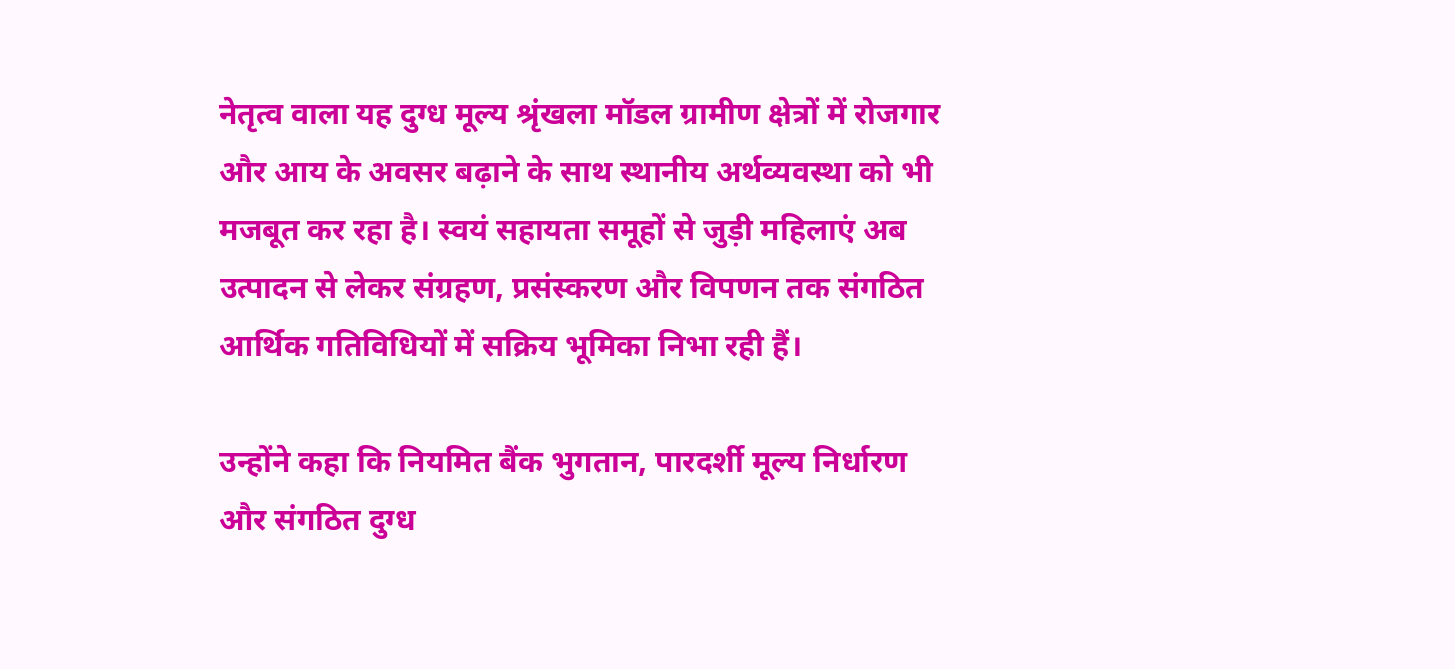नेतृत्व वाला यह दुग्ध मूल्य श्रृंखला मॉडल ग्रामीण क्षेत्रों में रोजगार और आय के अवसर बढ़ाने के साथ स्थानीय अर्थव्यवस्था को भी मजबूत कर रहा है। स्वयं सहायता समूहों से जुड़ी महिलाएं अब उत्पादन से लेकर संग्रहण, प्रसंस्करण और विपणन तक संगठित आर्थिक गतिविधियों में सक्रिय भूमिका निभा रही हैं।

उन्होंने कहा कि नियमित बैंक भुगतान, पारदर्शी मूल्य निर्धारण और संगठित दुग्ध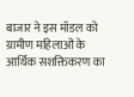बाजार ने इस मॉडल को ग्रामीण महिलाओं के आर्थिक सशक्तिकरण का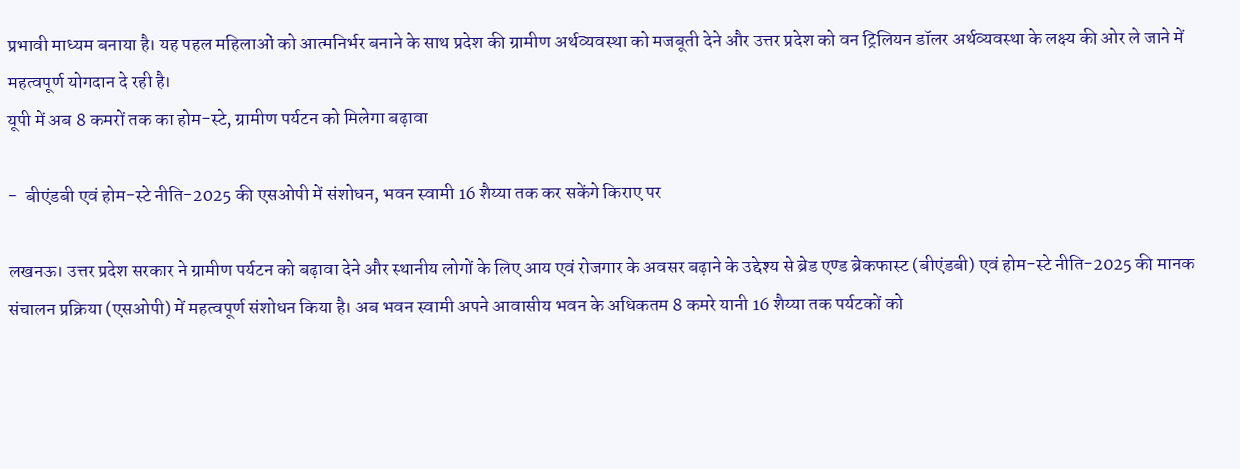प्रभावी माध्यम बनाया है। यह पहल महिलाओं को आत्मनिर्भर बनाने के साथ प्रदेश की ग्रामीण अर्थव्यवस्था को मजबूती देने और उत्तर प्रदेश को वन ट्रिलियन डॉलर अर्थव्यवस्था के लक्ष्य की ओर ले जाने में महत्वपूर्ण योगदान दे रही है।
यूपी में अब 8 कमरों तक का होम-स्टे, ग्रामीण पर्यटन को मिलेगा बढ़ावा

-  बीएंडबी एवं होम-स्टे नीति-2025 की एसओपी में संशोधन, भवन स्वामी 16 शैय्या तक कर सकेंगे किराए पर

लखनऊ। उत्तर प्रदेश सरकार ने ग्रामीण पर्यटन को बढ़ावा देने और स्थानीय लोगों के लिए आय एवं रोजगार के अवसर बढ़ाने के उद्देश्य से ब्रेड एण्ड ब्रेकफास्ट (बीएंडबी) एवं होम-स्टे नीति-2025 की मानक संचालन प्रक्रिया (एसओपी) में महत्वपूर्ण संशोधन किया है। अब भवन स्वामी अपने आवासीय भवन के अधिकतम 8 कमरे यानी 16 शैय्या तक पर्यटकों को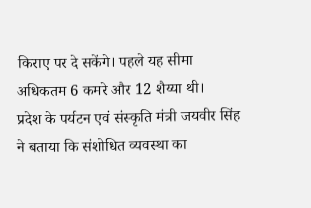किराए पर दे सकेंगे। पहले यह सीमा अधिकतम 6 कमरे और 12 शैय्या थी।
प्रदेश के पर्यटन एवं संस्कृति मंत्री जयवीर सिंह ने बताया कि संशोधित व्यवस्था का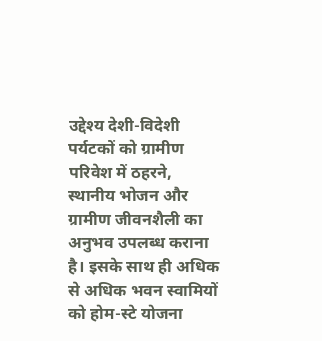उद्देश्य देशी-विदेशी पर्यटकों को ग्रामीण परिवेश में ठहरने, स्थानीय भोजन और ग्रामीण जीवनशैली का अनुभव उपलब्ध कराना है। इसके साथ ही अधिक से अधिक भवन स्वामियों को होम-स्टे योजना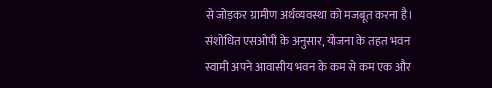से जोड़कर ग्रामीण अर्थव्यवस्था को मजबूत करना है।
संशोधित एसओपी के अनुसार, योजना के तहत भवन स्वामी अपने आवासीय भवन के कम से कम एक और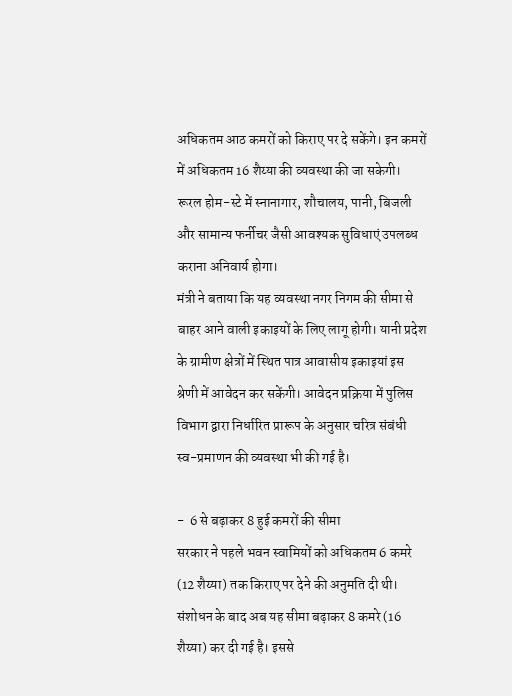अधिकतम आठ कमरों को किराए पर दे सकेंगे। इन कमरों में अधिकतम 16 शैय्या की व्यवस्था की जा सकेगी। रूरल होम-स्टे में स्नानागार, शौचालय, पानी, बिजली और सामान्य फर्नीचर जैसी आवश्यक सुविधाएं उपलब्ध कराना अनिवार्य होगा।
मंत्री ने बताया कि यह व्यवस्था नगर निगम की सीमा से बाहर आने वाली इकाइयों के लिए लागू होगी। यानी प्रदेश के ग्रामीण क्षेत्रों में स्थित पात्र आवासीय इकाइयां इस श्रेणी में आवेदन कर सकेंगी। आवेदन प्रक्रिया में पुलिस विभाग द्वारा निर्धारित प्रारूप के अनुसार चरित्र संबंधी स्व-प्रमाणन की व्यवस्था भी की गई है।

-  6 से बढ़ाकर 8 हुई कमरों की सीमा
सरकार ने पहले भवन स्वामियों को अधिकतम 6 कमरे (12 शैय्या) तक किराए पर देने की अनुमति दी थी। संशोधन के बाद अब यह सीमा बढ़ाकर 8 कमरे (16 शैय्या) कर दी गई है। इससे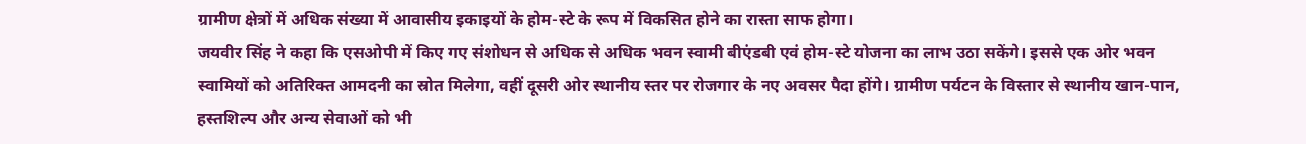ग्रामीण क्षेत्रों में अधिक संख्या में आवासीय इकाइयों के होम-स्टे के रूप में विकसित होने का रास्ता साफ होगा।
जयवीर सिंह ने कहा कि एसओपी में किए गए संशोधन से अधिक से अधिक भवन स्वामी बीएंडबी एवं होम-स्टे योजना का लाभ उठा सकेंगे। इससे एक ओर भवन स्वामियों को अतिरिक्त आमदनी का स्रोत मिलेगा, वहीं दूसरी ओर स्थानीय स्तर पर रोजगार के नए अवसर पैदा होंगे। ग्रामीण पर्यटन के विस्तार से स्थानीय खान-पान, हस्तशिल्प और अन्य सेवाओं को भी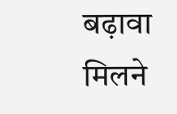बढ़ावा मिलने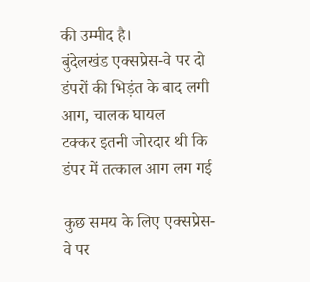की उम्मीद है।
बुंदेलखंड एक्सप्रेस-वे पर दो डंपरों की भिड़ंत के बाद लगी आग, चालक घायल
टक्कर इतनी जोरदार थी कि डंपर में तत्काल आग लग गई

कुछ समय के लिए एक्सप्रेस-वे पर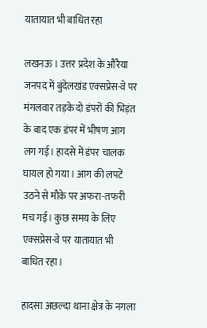यातायात भी बाधित रहा

लखनऊ । उत्तर प्रदेश के औरैया जनपद में बुंदेलखंड एक्सप्रेस-वे पर मंगलवार तड़के दो डंपरों की भिड़ंत के बाद एक डंपर में भीषण आग लग गई। हादसे में डंपर चालक घायल हो गया। आग की लपटें उठने से मौके पर अफरा-तफरी मच गई। कुछ समय के लिए एक्सप्रेस-वे पर यातायात भी बाधित रहा।

हादसा अछल्दा थाना क्षेत्र के नगला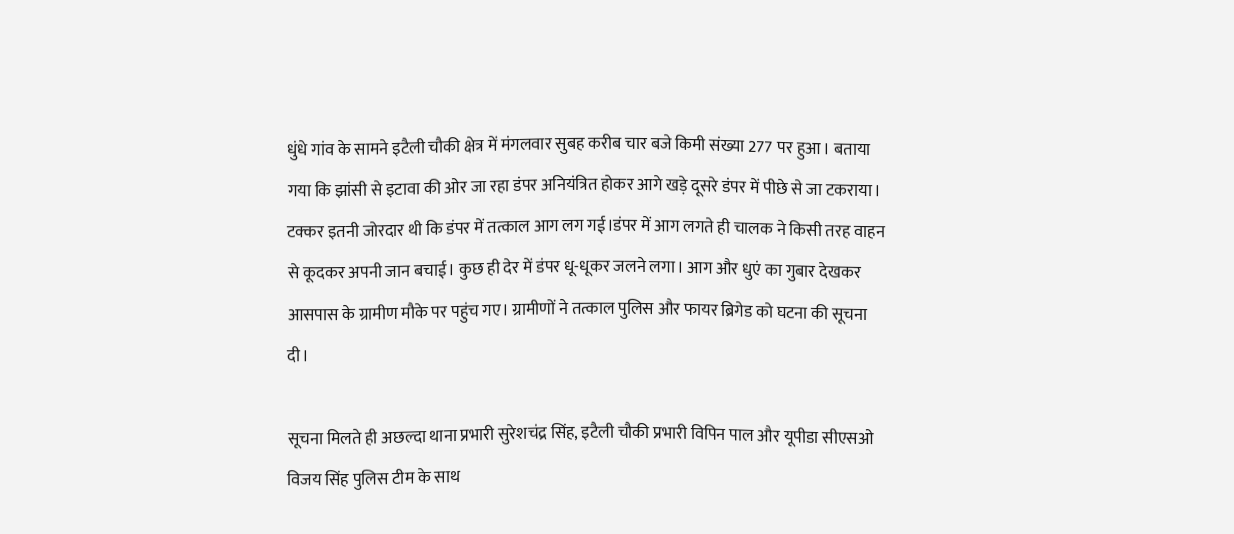धुंधे गांव के सामने इटैली चौकी क्षेत्र में मंगलवार सुबह करीब चार बजे किमी संख्या 277 पर हुआ। बताया गया कि झांसी से इटावा की ओर जा रहा डंपर अनियंत्रित होकर आगे खड़े दूसरे डंपर में पीछे से जा टकराया। टक्कर इतनी जोरदार थी कि डंपर में तत्काल आग लग गई।डंपर में आग लगते ही चालक ने किसी तरह वाहन से कूदकर अपनी जान बचाई। कुछ ही देर में डंपर धू-धूकर जलने लगा। आग और धुएं का गुबार देखकर आसपास के ग्रामीण मौके पर पहुंच गए। ग्रामीणों ने तत्काल पुलिस और फायर ब्रिगेड को घटना की सूचना दी।

सूचना मिलते ही अछल्दा थाना प्रभारी सुरेशचंद्र सिंह, इटैली चौकी प्रभारी विपिन पाल और यूपीडा सीएसओ विजय सिंह पुलिस टीम के साथ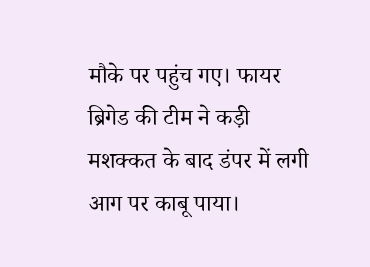मौके पर पहुंच गए। फायर ब्रिगेड की टीम ने कड़ी मशक्कत के बाद डंपर में लगी आग पर काबू पाया।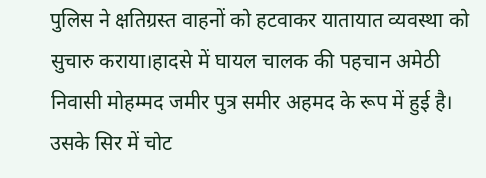पुलिस ने क्षतिग्रस्त वाहनों को हटवाकर यातायात व्यवस्था को सुचारु कराया।हादसे में घायल चालक की पहचान अमेठी निवासी मोहम्मद जमीर पुत्र समीर अहमद के रूप में हुई है। उसके सिर में चोट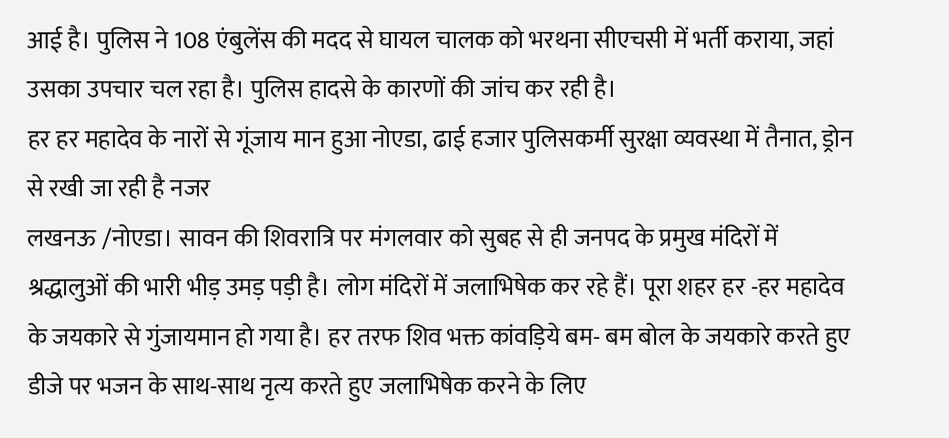आई है। पुलिस ने 108 एंबुलेंस की मदद से घायल चालक को भरथना सीएचसी में भर्ती कराया, जहां उसका उपचार चल रहा है। पुलिस हादसे के कारणों की जांच कर रही है।
हर हर महादेव के नारों से गूंजाय मान हुआ नोएडा, ढाई हजार पुलिसकर्मी सुरक्षा व्यवस्था में तैनात, ड्रोन से रखी जा रही है नजर
लखनऊ /नोएडा। सावन की शिवरात्रि पर मंगलवार को सुबह से ही जनपद के प्रमुख मंदिरों में श्रद्धालुओं की भारी भीड़ उमड़ पड़ी है। लोग मंदिरों में जलाभिषेक कर रहे हैं। पूरा शहर हर -हर महादेव के जयकारे से गुंजायमान हो गया है। हर तरफ शिव भक्त कांवड़िये बम- बम बोल के जयकारे करते हुए डीजे पर भजन के साथ-साथ नृत्य करते हुए जलाभिषेक करने के लिए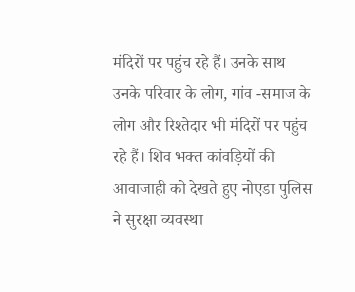मंदिरों पर पहुंच रहे हैं। उनके साथ उनके परिवार के लोग, गांव -समाज के लोग और रिश्तेदार भी मंदिरों पर पहुंच रहे हैं। शिव भक्त कांवड़ियों की आवाजाही को देखते हुए नोएडा पुलिस ने सुरक्षा व्यवस्था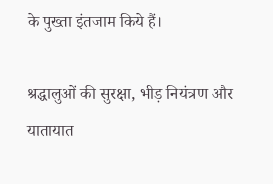के पुख्ता इंतजाम किये हैं।

श्रद्धालुओं की सुरक्षा, भीड़ नियंत्रण और यातायात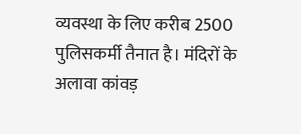व्यवस्था के लिए करीब 2500 पुलिसकर्मी तैनात है। मंदिरों के अलावा कांवड़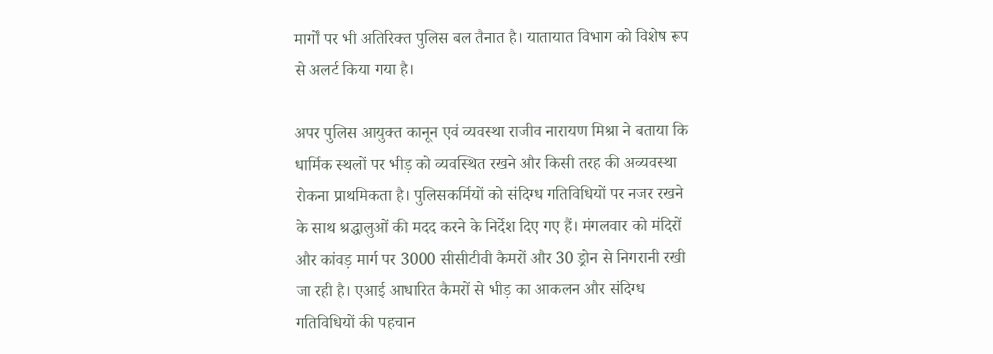मार्गों पर भी अतिरिक्त पुलिस बल तैनात है। यातायात विभाग को विशेष रूप से अलर्ट किया गया है।

अपर पुलिस आयुक्त कानून एवं व्यवस्था राजीव नारायण मिश्रा ने बताया कि धार्मिक स्थलों पर भीड़ को व्यवस्थित रखने और किसी तरह की अव्यवस्था रोकना प्राथमिकता है। पुलिसकर्मियों को संदिग्ध गतिविधियों पर नजर रखने के साथ श्रद्धालुओं की मदद करने के निर्देश दिए गए हैं। मंगलवार को मंदिरों और कांवड़ मार्ग पर 3000 सीसीटीवी कैमरों और 30 ड्रोन से निगरानी रखी जा रही है। एआई आधारित कैमरों से भीड़ का आकलन और संदिग्ध गतिविधियों की पहचान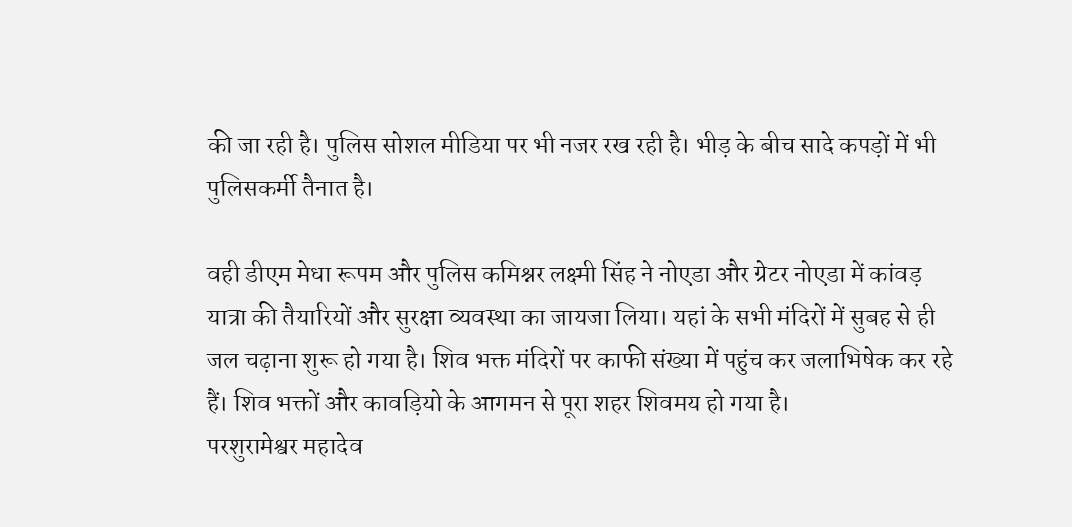की जा रही है। पुलिस सोशल मीडिया पर भी नजर रख रही है। भीड़ के बीच सादे कपड़ों में भी पुलिसकर्मी तैनात है।

वही डीएम मेधा रूपम और पुलिस कमिश्नर लक्ष्मी सिंह ने नोएडा और ग्रेटर नोएडा में कांवड़ यात्रा की तैयारियों और सुरक्षा व्यवस्था का जायजा लिया। यहां के सभी मंदिरों में सुबह से ही जल चढ़ाना शुरू हो गया है। शिव भक्त मंदिरों पर काफी संख्या में पहुंच कर जलाभिषेक कर रहे हैं। शिव भक्तों और कावड़ियो के आगमन से पूरा शहर शिवमय हो गया है।
परशुरामेश्वर महादेव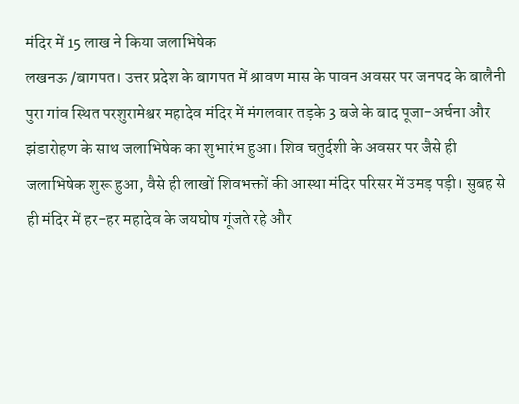मंदिर में 15 लाख ने किया जलाभिषेक
लखनऊ /बागपत। उत्तर प्रदेश के बागपत में श्रावण मास के पावन अवसर पर जनपद के बालैनी पुरा गांव स्थित परशुरामेश्वर महादेव मंदिर में मंगलवार तड़के 3 बजे के बाद पूजा-अर्चना और झंडारोहण के साथ जलाभिषेक का शुभारंभ हुआ। शिव चतुर्दशी के अवसर पर जैसे ही जलाभिषेक शुरू हुआ, वैसे ही लाखों शिवभक्तों की आस्था मंदिर परिसर में उमड़ पड़ी। सुबह से ही मंदिर में हर-हर महादेव के जयघोष गूंजते रहे और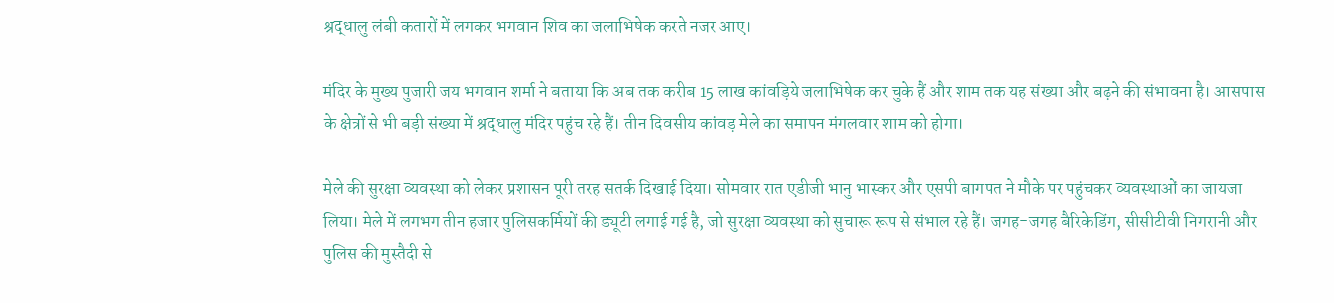श्रद्धालु लंबी कतारों में लगकर भगवान शिव का जलाभिषेक करते नजर आए।

मंदिर के मुख्य पुजारी जय भगवान शर्मा ने बताया कि अब तक करीब 15 लाख कांवड़िये जलाभिषेक कर चुके हैं और शाम तक यह संख्या और बढ़ने की संभावना है। आसपास के क्षेत्रों से भी बड़ी संख्या में श्रद्धालु मंदिर पहुंच रहे हैं। तीन दिवसीय कांवड़ मेले का समापन मंगलवार शाम को होगा।

मेले की सुरक्षा व्यवस्था को लेकर प्रशासन पूरी तरह सतर्क दिखाई दिया। सोमवार रात एडीजी भानु भास्कर और एसपी बागपत ने मौके पर पहुंचकर व्यवस्थाओं का जायजा लिया। मेले में लगभग तीन हजार पुलिसकर्मियों की ड्यूटी लगाई गई है, जो सुरक्षा व्यवस्था को सुचारू रूप से संभाल रहे हैं। जगह-जगह बैरिकेडिंग, सीसीटीवी निगरानी और पुलिस की मुस्तैदी से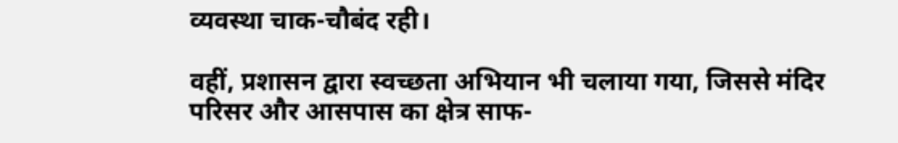व्यवस्था चाक-चौबंद रही।

वहीं, प्रशासन द्वारा स्वच्छता अभियान भी चलाया गया, जिससे मंदिर परिसर और आसपास का क्षेत्र साफ-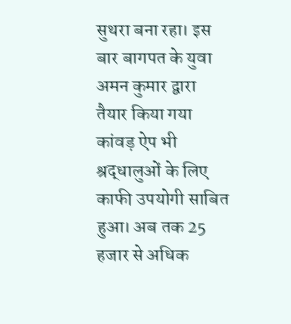सुथरा बना रहा। इस बार बागपत के युवा अमन कुमार द्वारा तैयार किया गया कांवड़ ऐप भी श्रद्धालुओं के लिए काफी उपयोगी साबित हुआ। अब तक 25 हजार से अधिक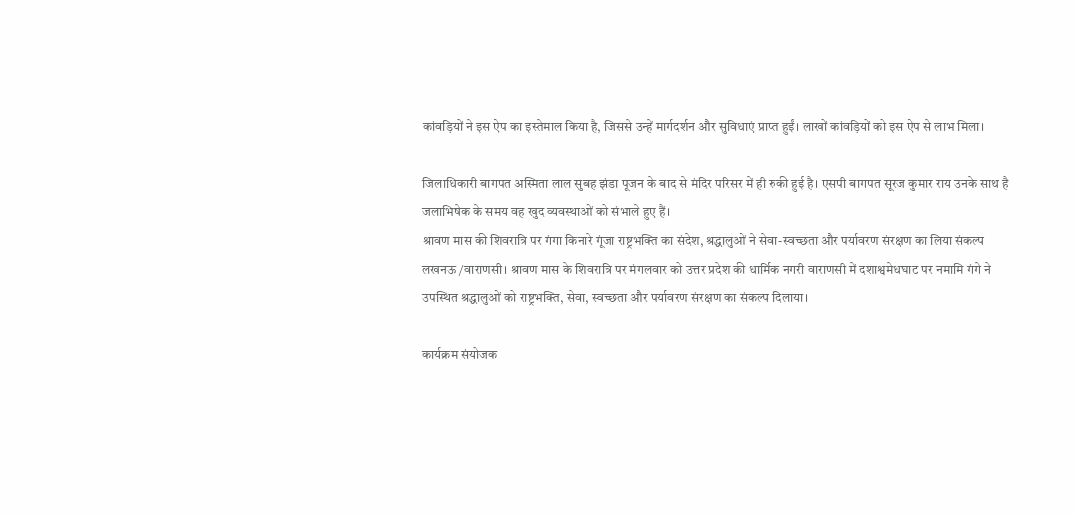कांवड़ियों ने इस ऐप का इस्तेमाल किया है, जिससे उन्हें मार्गदर्शन और सुविधाएं प्राप्त हुईं। लाखों कांवड़ियों को इस ऐप से लाभ मिला।

जिलाधिकारी बागपत अस्मिता लाल सुबह झंडा पूजन के बाद से मंदिर परिसर में ही रुकी हुई है। एसपी बागपत सूरज कुमार राय उनके साथ है जलाभिषेक के समय वह खुद व्यवस्थाओं को संभाले हुए हैं।
श्रावण मास की शिवरात्रि पर गंगा किनारे गूंजा राष्ट्रभक्ति का संदेश, श्रद्धालुओं ने सेवा-स्वच्छता और पर्यावरण संरक्षण का लिया संकल्प
लखनऊ /वाराणसी। श्रावण मास के शिवरात्रि पर मंगलवार को उत्तर प्रदेश की धार्मिक नगरी वाराणसी में दशाश्वमेधघाट पर नमामि गंगे ने उपस्थित श्रद्धालुओं को राष्ट्रभक्ति, सेवा, स्वच्छता और पर्यावरण संरक्षण का संकल्प दिलाया।

कार्यक्रम संयोजक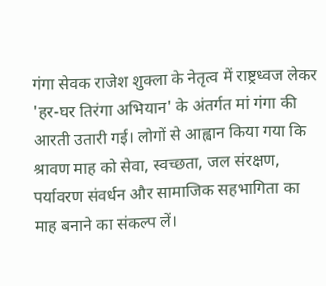गंगा सेवक राजेश शुक्ला के नेतृत्व में राष्ट्रध्वज लेकर 'हर-घर तिरंगा अभियान' के अंतर्गत मां गंगा की आरती उतारी गई। लोगों से आह्वान किया गया कि श्रावण माह को सेवा, स्वच्छता, जल संरक्षण, पर्यावरण संवर्धन और सामाजिक सहभागिता का माह बनाने का संकल्प लें।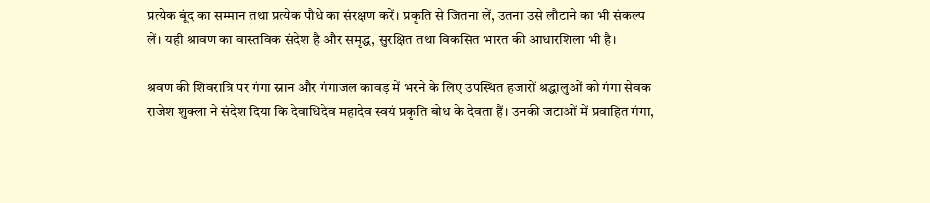प्रत्येक बूंद का सम्मान तथा प्रत्येक पौधे का संरक्षण करें। प्रकृति से जितना लें, उतना उसे लौटाने का भी संकल्प लें। यही श्रावण का वास्तविक संदेश है और समृद्ध, सुरक्षित तथा विकसित भारत की आधारशिला भी है।

श्रवण की शिवरात्रि पर गंगा स्नान और गंगाजल कावड़ में भरने के लिए उपस्थित हजारों श्रद्धालुओं को गंगा सेवक राजेश शुक्ला ने संदेश दिया कि देवाधिदेव महादेव स्वयं प्रकृति बोध के देवता हैं। उनकी जटाओं में प्रवाहित गंगा,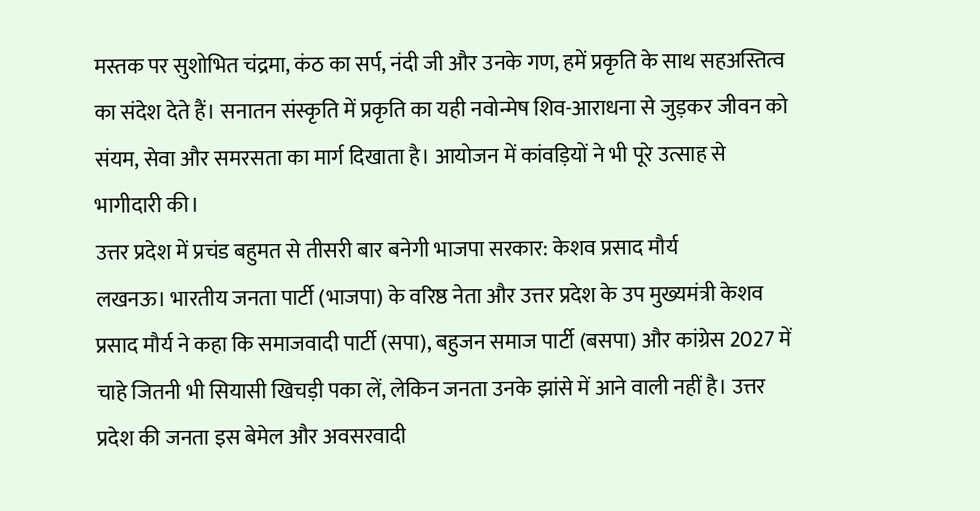मस्तक पर सुशोभित चंद्रमा, कंठ का सर्प, नंदी जी और उनके गण, हमें प्रकृति के साथ सहअस्तित्व का संदेश देते हैं। सनातन संस्कृति में प्रकृति का यही नवोन्मेष शिव-आराधना से जुड़कर जीवन को संयम, सेवा और समरसता का मार्ग दिखाता है। आयोजन में कांवड़ियों ने भी पूरे उत्साह से भागीदारी की।
उत्तर प्रदेश में प्रचंड बहुमत से तीसरी बार बनेगी भाजपा सरकार: केशव प्रसाद मौर्य
लखनऊ। भारतीय जनता पार्टी (भाजपा) के वरिष्ठ नेता और उत्तर प्रदेश के उप मुख्यमंत्री केशव प्रसाद मौर्य ने कहा कि समाजवादी पार्टी (सपा), बहुजन समाज पार्टी (बसपा) और कांग्रेस 2027 में चाहे जितनी भी सियासी खिचड़ी पका लें, लेकिन जनता उनके झांसे में आने वाली नहीं है। उत्तर प्रदेश की जनता इस बेमेल और अवसरवादी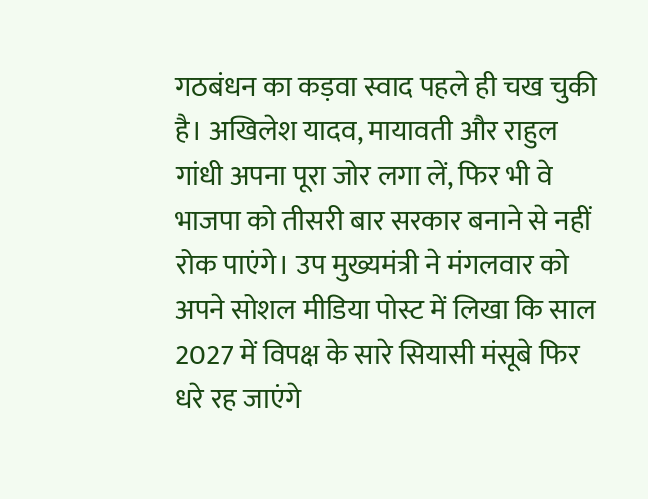गठबंधन का कड़वा स्वाद पहले ही चख चुकी है। अखिलेश यादव, मायावती और राहुल गांधी अपना पूरा जोर लगा लें, फिर भी वे भाजपा को तीसरी बार सरकार बनाने से नहीं रोक पाएंगे। उप मुख्यमंत्री ने मंगलवार को अपने सोशल मीडिया पोस्ट में लिखा कि साल 2027 में विपक्ष के सारे सियासी मंसूबे फिर धरे रह जाएंगे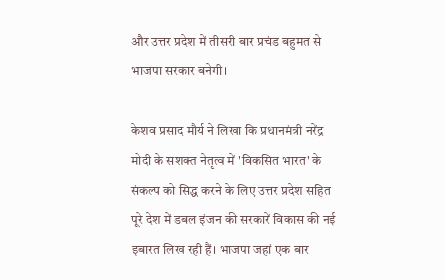और उत्तर प्रदेश में तीसरी बार प्रचंड बहुमत से भाजपा सरकार बनेगी।

केशव प्रसाद मौर्य ने लिखा कि प्रधानमंत्री नरेंद्र मोदी के सशक्त नेतृत्व में 'विकसित भारत' के संकल्प को सिद्ध करने के लिए उत्तर प्रदेश सहित पूरे देश में डबल इंजन की सरकारें विकास की नई इबारत लिख रही हैं। भाजपा जहां एक बार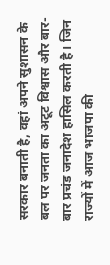सरकार बनाती है, वहां अपने सुशासन के बल पर जनता का अटूट विश्वास और बार-बार प्रचंड जनादेश हासिल करती है। जिन राज्यों में आज भाजपा की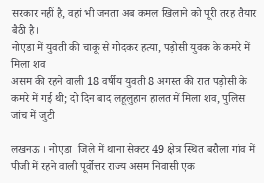सरकार नहीं है, वहां भी जनता अब कमल खिलाने को पूरी तरह तैयार बैठी है।
नोएडा में युवती की चाकू से गोदकर हत्या, पड़ोसी युवक के कमरे में मिला शव
असम की रहने वाली 18 वर्षीय युवती 8 अगस्त की रात पड़ोसी के कमरे में गई थी; दो दिन बाद लहूलुहान हालत में मिला शव, पुलिस जांच में जुटी

लखनऊ । नोएडा  जिले में थाना सेक्टर 49 क्षेत्र स्थित बरौला गांव में पीजी में रहने वाली पूर्वोत्तर राज्य असम निवासी एक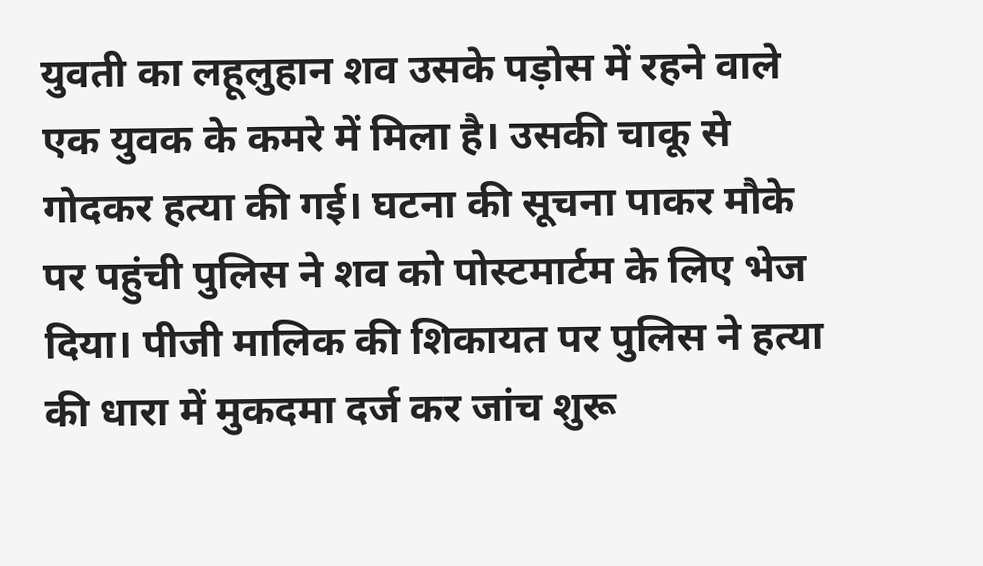युवती का लहूलुहान शव उसके पड़ोस में रहने वाले एक युवक के कमरे में मिला है। उसकी चाकू से गोदकर हत्या की गई। घटना की सूचना पाकर मौके पर पहुंची पुलिस ने शव को पोस्टमार्टम के लिए भेज दिया। पीजी मालिक की शिकायत पर पुलिस ने हत्या की धारा में मुकदमा दर्ज कर जांच शुरू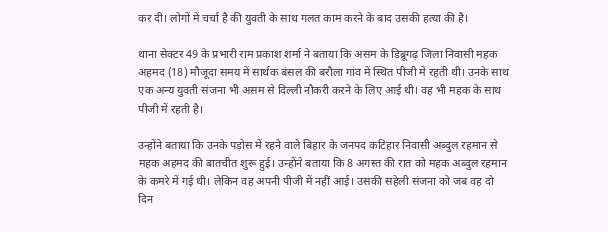कर दी। लोगों में चर्चा है की युवती के साथ गलत काम करने के बाद उसकी हत्या की है।

थाना सेक्टर 49 के प्रभारी राम प्रकाश शर्मा ने बताया कि असम के डिब्रूगढ़ जिला निवासी महक अहमद (18) मौजूदा समय में सार्थक बंसल की बरौला गांव में स्थित पीजी में रहती थी। उनके साथ एक अन्य युवती संजना भी असम से दिल्ली नौकरी करने के लिए आई थी। वह भी महक के साथ पीजी में रहती है।

उन्होंने बताया कि उनके पड़ोस में रहने वाले बिहार के जनपद कटिहार निवासी अब्दुल रहमान से महक अहमद की बातचीत शुरू हुई। उन्होंने बताया कि 8 अगस्त की रात को महक अब्दुल रहमान के कमरे में गई थी। लेकिन वह अपनी पीजी में नहीं आई। उसकी सहेली संजना को जब वह दो दिन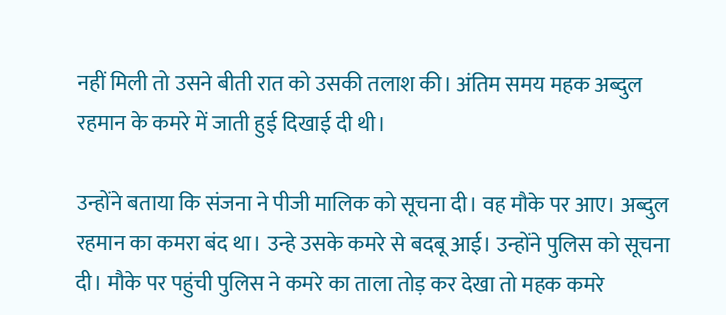नहीं मिली तो उसने बीती रात को उसकी तलाश की। अंतिम समय महक अब्दुल रहमान के कमरे में जाती हुई दिखाई दी थी।

उन्होंने बताया कि संजना ने पीजी मालिक को सूचना दी। वह मौके पर आए। अब्दुल रहमान का कमरा बंद था। उन्हे उसके कमरे से बदबू आई। उन्होंने पुलिस को सूचना दी। मौके पर पहुंची पुलिस ने कमरे का ताला तोड़ कर देखा तो महक कमरे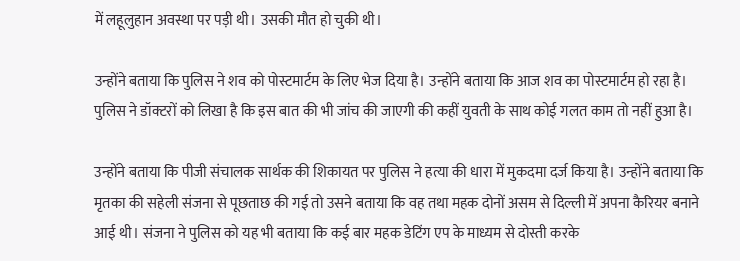में लहूलुहान अवस्था पर पड़ी थी। उसकी मौत हो चुकी थी।

उन्होंने बताया कि पुलिस ने शव को पोस्टमार्टम के लिए भेज दिया है। उन्होंने बताया कि आज शव का पोस्टमार्टम हो रहा है। पुलिस ने डॉक्टरों को लिखा है कि इस बात की भी जांच की जाएगी की कहीं युवती के साथ कोई गलत काम तो नहीं हुआ है।

उन्होंने बताया कि पीजी संचालक सार्थक की शिकायत पर पुलिस ने हत्या की धारा में मुकदमा दर्ज किया है। उन्होंने बताया कि मृतका की सहेली संजना से पूछताछ की गई तो उसने बताया कि वह तथा महक दोनों असम से दिल्ली में अपना कैरियर बनाने आई थी। संजना ने पुलिस को यह भी बताया कि कई बार महक डेटिंग एप के माध्यम से दोस्ती करके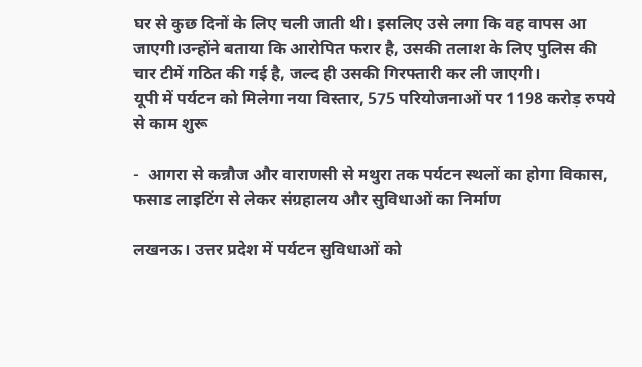घर से कुछ दिनों के लिए चली जाती थी। इसलिए उसे लगा कि वह वापस आ जाएगी।उन्होंने बताया कि आरोपित फरार है, उसकी तलाश के लिए पुलिस की चार टीमें गठित की गई है, जल्द ही उसकी गिरफ्तारी कर ली जाएगी।
यूपी में पर्यटन को मिलेगा नया विस्तार, 575 परियोजनाओं पर 1198 करोड़ रुपये से काम शुरू

-  आगरा से कन्नौज और वाराणसी से मथुरा तक पर्यटन स्थलों का होगा विकास, फसाड लाइटिंग से लेकर संग्रहालय और सुविधाओं का निर्माण

लखनऊ। उत्तर प्रदेश में पर्यटन सुविधाओं को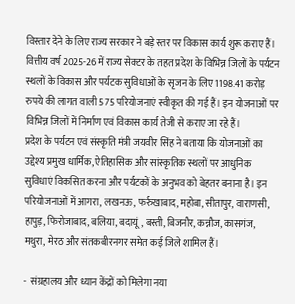विस्तार देने के लिए राज्य सरकार ने बड़े स्तर पर विकास कार्य शुरू कराए हैं। वित्तीय वर्ष 2025-26 में राज्य सेक्टर के तहत प्रदेश के विभिन्न जिलों के पर्यटन स्थलों के विकास और पर्यटक सुविधाओं के सृजन के लिए 1198.41 करोड़ रुपये की लागत वाली 575 परियोजनाएं स्वीकृत की गई हैं। इन योजनाओं पर विभिन्न जिलों में निर्माण एवं विकास कार्य तेजी से कराए जा रहे हैं।
प्रदेश के पर्यटन एवं संस्कृति मंत्री जयवीर सिंह ने बताया कि योजनाओं का उद्देश्य प्रमुख धार्मिक, ऐतिहासिक और सांस्कृतिक स्थलों पर आधुनिक सुविधाएं विकसित करना और पर्यटकों के अनुभव को बेहतर बनाना है। इन परियोजनाओं में आगरा, लखनऊ, फर्रुखाबाद, महोबा, सीतापुर, वाराणसी, हापुड़, फिरोजाबाद, बलिया, बदायूं, बस्ती, बिजनौर, कन्नौज, कासगंज, मथुरा, मेरठ और संतकबीरनगर समेत कई जिले शामिल हैं।

-  संग्रहालय और ध्यान केंद्रों को मिलेगा नया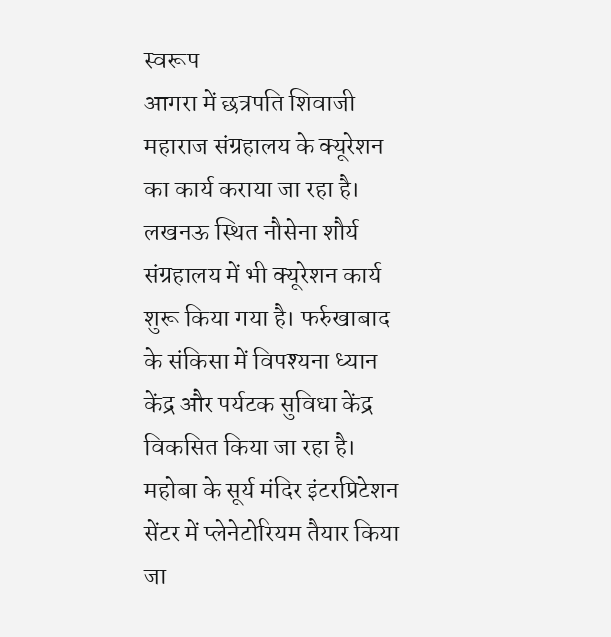स्वरूप
आगरा में छत्रपति शिवाजी महाराज संग्रहालय के क्यूरेशन का कार्य कराया जा रहा है। लखनऊ स्थित नौसेना शौर्य संग्रहालय में भी क्यूरेशन कार्य शुरू किया गया है। फर्रुखाबाद के संकिसा में विपश्यना ध्यान केंद्र और पर्यटक सुविधा केंद्र विकसित किया जा रहा है।
महोबा के सूर्य मंदिर इंटरप्रिटेशन सेंटर में प्लेनेटोरियम तैयार किया जा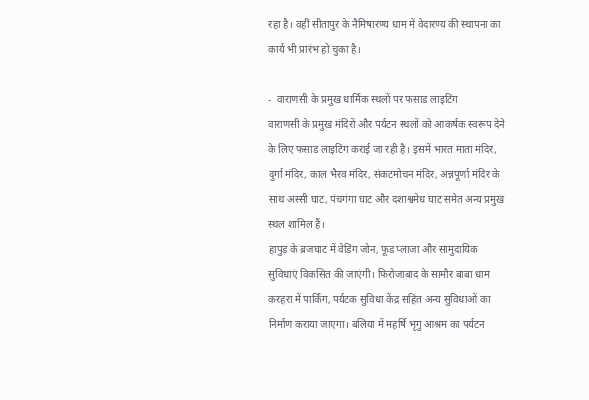रहा है। वहीं सीतापुर के नैमिषारण्य धाम में वेदारण्य की स्थापना का कार्य भी प्रारंभ हो चुका है।

-  वाराणसी के प्रमुख धार्मिक स्थलों पर फसाड लाइटिंग
वाराणसी के प्रमुख मंदिरों और पर्यटन स्थलों को आकर्षक स्वरूप देने के लिए फसाड लाइटिंग कराई जा रही है। इसमें भारत माता मंदिर, दुर्गा मंदिर, काल भैरव मंदिर, संकटमोचन मंदिर, अन्नपूर्णा मंदिर के साथ अस्सी घाट, पंचगंगा घाट और दशाश्वमेध घाट समेत अन्य प्रमुख स्थल शामिल हैं।
हापुड़ के ब्रजघाट में वेडिंग जोन, फूड प्लाजा और सामुदायिक सुविधाएं विकसित की जाएंगी। फिरोजाबाद के सामौर बाबा धाम करहरा में पार्किंग, पर्यटक सुविधा केंद्र सहित अन्य सुविधाओं का निर्माण कराया जाएगा। बलिया में महर्षि भृगु आश्रम का पर्यटन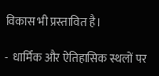विकास भी प्रस्तावित है।

-  धार्मिक और ऐतिहासिक स्थलों पर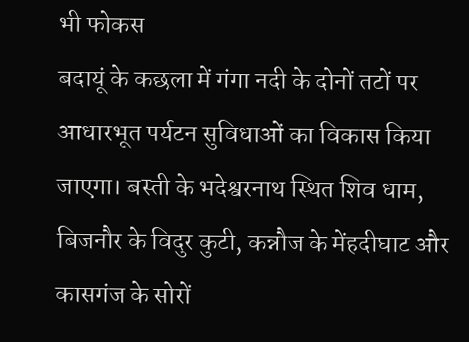भी फोकस
बदायूं के कछला में गंगा नदी के दोनों तटों पर आधारभूत पर्यटन सुविधाओं का विकास किया जाएगा। बस्ती के भदेश्वरनाथ स्थित शिव धाम, बिजनौर के विदुर कुटी, कन्नौज के मेंहदीघाट और कासगंज के सोरों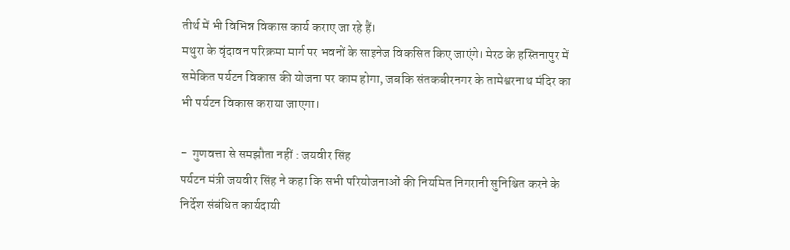तीर्थ में भी विभिन्न विकास कार्य कराए जा रहे हैं।
मथुरा के वृंदावन परिक्रमा मार्ग पर भवनों के साइनेज विकसित किए जाएंगे। मेरठ के हस्तिनापुर में समेकित पर्यटन विकास की योजना पर काम होगा, जबकि संतकबीरनगर के तामेश्वरनाथ मंदिर का भी पर्यटन विकास कराया जाएगा।

-  गुणवत्ता से समझौता नहीं : जयवीर सिंह
पर्यटन मंत्री जयवीर सिंह ने कहा कि सभी परियोजनाओं की नियमित निगरानी सुनिश्चित करने के निर्देश संबंधित कार्यदायी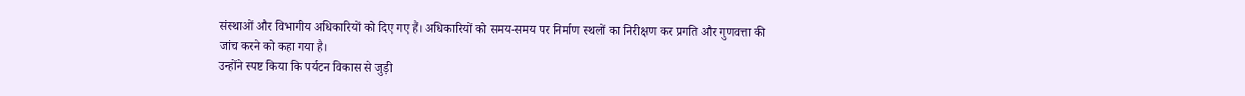संस्थाओं और विभागीय अधिकारियों को दिए गए हैं। अधिकारियों को समय-समय पर निर्माण स्थलों का निरीक्षण कर प्रगति और गुणवत्ता की जांच करने को कहा गया है।
उन्होंने स्पष्ट किया कि पर्यटन विकास से जुड़ी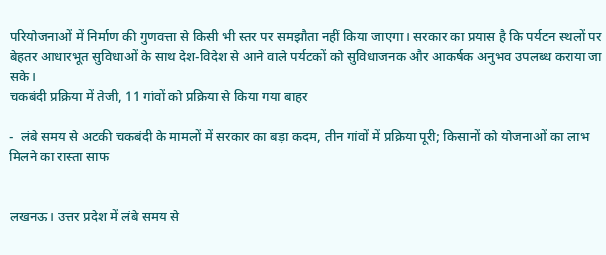परियोजनाओं में निर्माण की गुणवत्ता से किसी भी स्तर पर समझौता नहीं किया जाएगा। सरकार का प्रयास है कि पर्यटन स्थलों पर बेहतर आधारभूत सुविधाओं के साथ देश-विदेश से आने वाले पर्यटकों को सुविधाजनक और आकर्षक अनुभव उपलब्ध कराया जा सके।
चकबंदी प्रक्रिया में तेजी, 11 गांवों को प्रक्रिया से किया गया बाहर

-  लंबे समय से अटकी चकबंदी के मामलों में सरकार का बड़ा कदम, तीन गांवों में प्रक्रिया पूरी; किसानों को योजनाओं का लाभ मिलने का रास्ता साफ


लखनऊ। उत्तर प्रदेश में लंबे समय से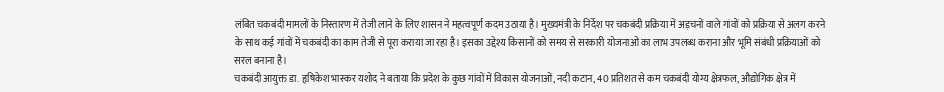लंबित चकबंदी मामलों के निस्तारण में तेजी लाने के लिए शासन ने महत्वपूर्ण कदम उठाया है। मुख्यमंत्री के निर्देश पर चकबंदी प्रक्रिया में अड़चनों वाले गांवों को प्रक्रिया से अलग करने के साथ कई गांवों में चकबंदी का काम तेजी से पूरा कराया जा रहा है। इसका उद्देश्य किसानों को समय से सरकारी योजनाओं का लाभ उपलब्ध कराना और भूमि संबंधी प्रक्रियाओं को सरल बनाना है।
चकबंदी आयुक्त डा. हृषिकेश भास्कर यशोद ने बताया कि प्रदेश के कुछ गांवों में विकास योजनाओं, नदी कटान, 40 प्रतिशत से कम चकबंदी योग्य क्षेत्रफल, औद्योगिक क्षेत्र में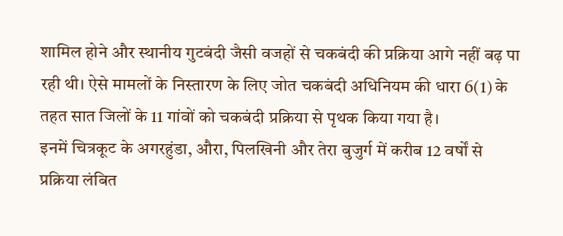शामिल होने और स्थानीय गुटबंदी जैसी वजहों से चकबंदी की प्रक्रिया आगे नहीं बढ़ पा रही थी। ऐसे मामलों के निस्तारण के लिए जोत चकबंदी अधिनियम की धारा 6(1) के तहत सात जिलों के 11 गांवों को चकबंदी प्रक्रिया से पृथक किया गया है।
इनमें चित्रकूट के अगरहुंडा, औरा, पिलखिनी और तेरा बुजुर्ग में करीब 12 वर्षों से प्रक्रिया लंबित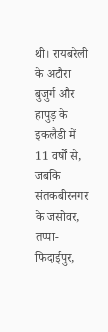थी। रायबरेली के अटौरा बुजुर्ग और हापुड़ के इकलैडी में 11 वर्षों से, जबकि संतकबीरनगर के जसोवर, तप्पा-फिदाईपुर,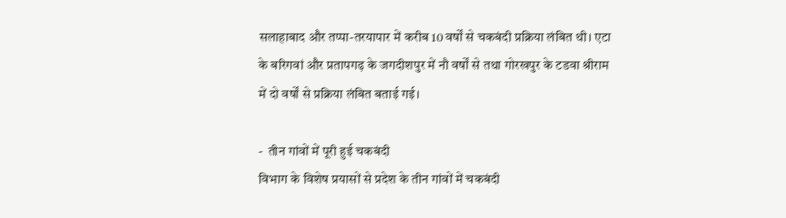सलाहाबाद और तप्पा-तरयापार में करीब 10 वर्षों से चकबंदी प्रक्रिया लंबित थी। एटा के बरिगवां और प्रतापगढ़ के जगदीशपुर में नौ वर्षों से तथा गोरखपुर के टडवा श्रीराम में दो वर्षों से प्रक्रिया लंबित बताई गई।

-  तीन गांवों में पूरी हुई चकबंदी
विभाग के विशेष प्रयासों से प्रदेश के तीन गांवों में चकबंदी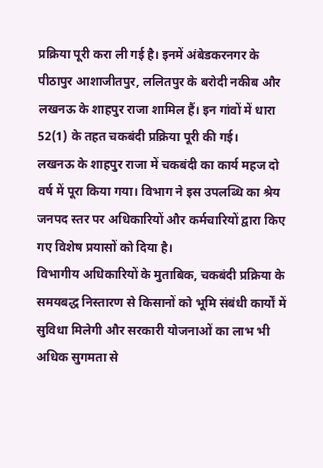प्रक्रिया पूरी करा ली गई है। इनमें अंबेडकरनगर के पीठापुर आशाजीतपुर, ललितपुर के बरोदी नकीब और लखनऊ के शाहपुर राजा शामिल हैं। इन गांवों में धारा 52(1) के तहत चकबंदी प्रक्रिया पूरी की गई।
लखनऊ के शाहपुर राजा में चकबंदी का कार्य महज दो वर्ष में पूरा किया गया। विभाग ने इस उपलब्धि का श्रेय जनपद स्तर पर अधिकारियों और कर्मचारियों द्वारा किए गए विशेष प्रयासों को दिया है।
विभागीय अधिकारियों के मुताबिक, चकबंदी प्रक्रिया के समयबद्ध निस्तारण से किसानों को भूमि संबंधी कार्यों में सुविधा मिलेगी और सरकारी योजनाओं का लाभ भी अधिक सुगमता से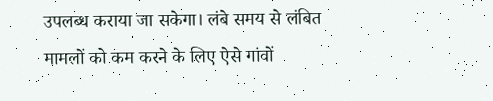उपलब्ध कराया जा सकेगा। लंबे समय से लंबित मामलों को कम करने के लिए ऐसे गांवों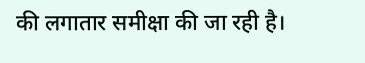की लगातार समीक्षा की जा रही है।